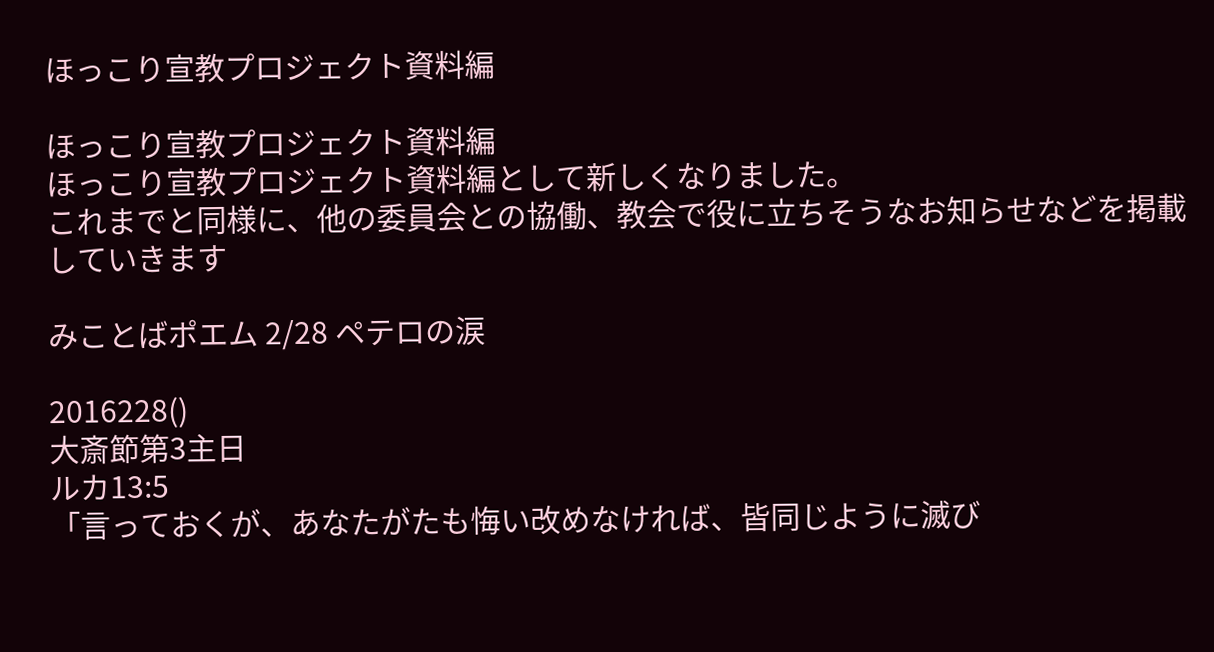ほっこり宣教プロジェクト資料編

ほっこり宣教プロジェクト資料編
ほっこり宣教プロジェクト資料編として新しくなりました。
これまでと同様に、他の委員会との協働、教会で役に立ちそうなお知らせなどを掲載していきます

みことばポエム 2/28 ペテロの涙

2016228()
大斎節第3主日
ルカ13:5
「言っておくが、あなたがたも悔い改めなければ、皆同じように滅び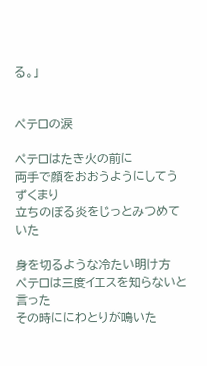る。」


ペテロの涙

ペテロはたき火の前に
両手で顔をおおうようにしてうずくまり
立ちのぼる炎をじっとみつめていた

身を切るような冷たい明け方
ペテロは三度イエスを知らないと言った
その時ににわとりが鳴いた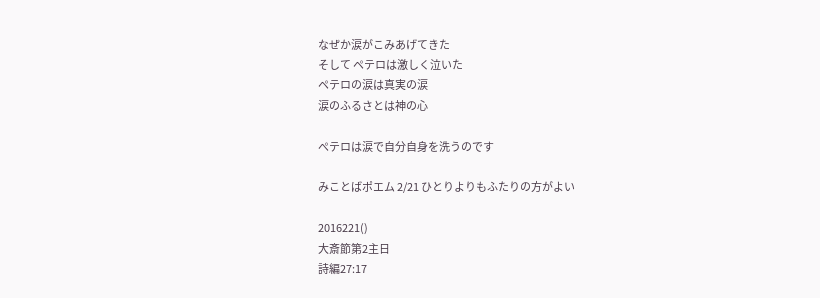なぜか涙がこみあげてきた
そして ペテロは激しく泣いた
ペテロの涙は真実の涙
涙のふるさとは神の心

ぺテロは涙で自分自身を洗うのです

みことばポエム 2/21 ひとりよりもふたりの方がよい

2016221()
大斎節第2主日
詩編27:17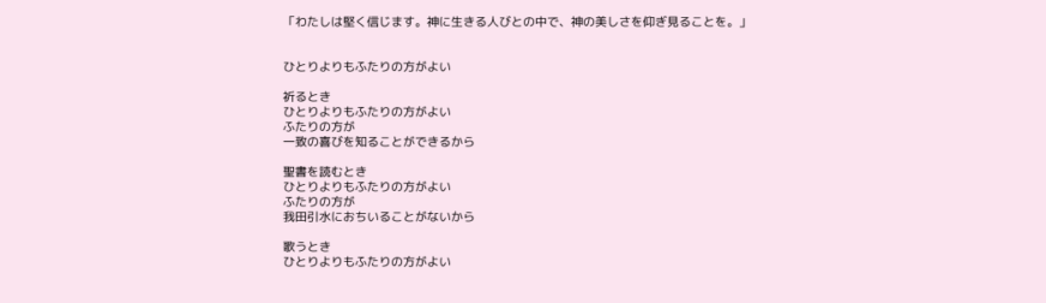「わたしは堅く信じます。神に生きる人びとの中で、神の美しさを仰ぎ見ることを。」


ひとりよりもふたりの方がよい

祈るとき
ひとりよりもふたりの方がよい
ふたりの方が
一致の喜びを知ることができるから

聖書を読むとき
ひとりよりもふたりの方がよい
ふたりの方が
我田引水におちいることがないから

歌うとき
ひとりよりもふたりの方がよい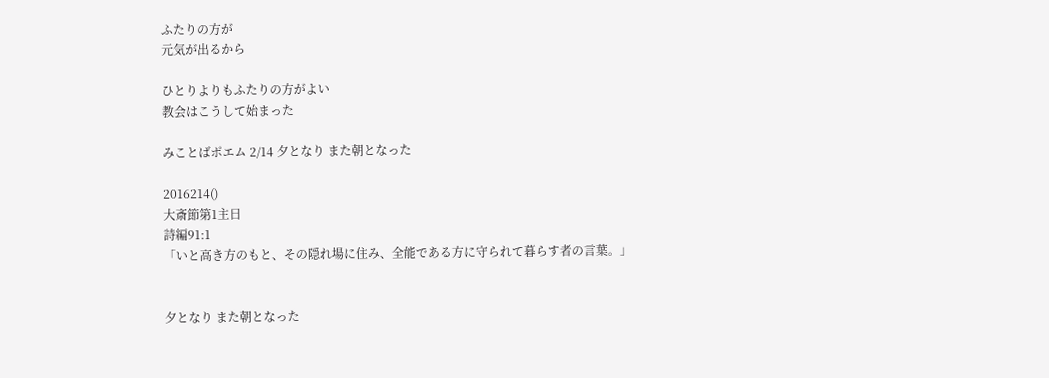ふたりの方が
元気が出るから

ひとりよりもふたりの方がよい
教会はこうして始まった

みことばポエム 2/14 夕となり また朝となった

2016214()
大斎節第1主日
詩編91:1
「いと高き方のもと、その隠れ場に住み、全能である方に守られて暮らす者の言葉。」


夕となり また朝となった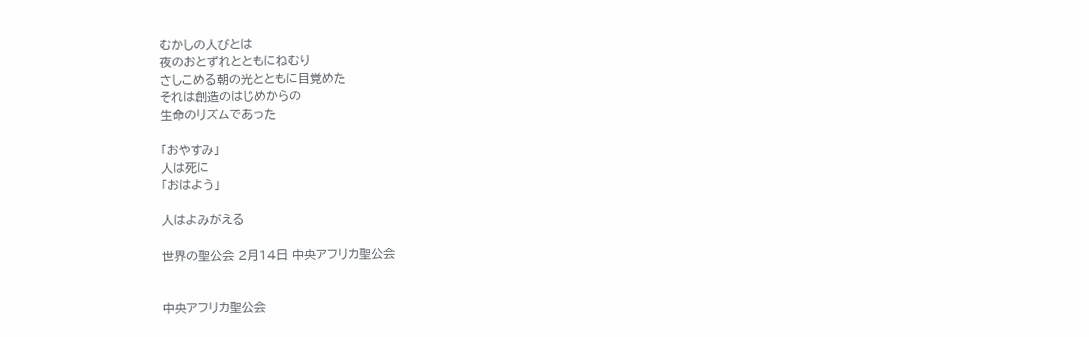むかしの人びとは
夜のおとずれとともにねむり
さしこめる朝の光とともに目覚めた
それは創造のはじめからの
生命のリズムであった

「おやすみ」
人は死に
「おはよう」

人はよみがえる

世界の聖公会 2月14日 中央アフリカ聖公会


中央アフリカ聖公会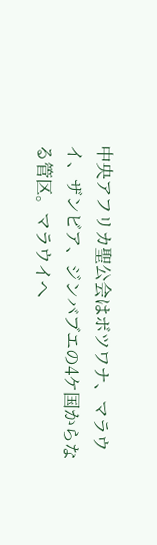中央アフリカ聖公会はボツワナ、マラウイ、ザンビア、ジンバブエの4ケ国からなる管区。マラウイへ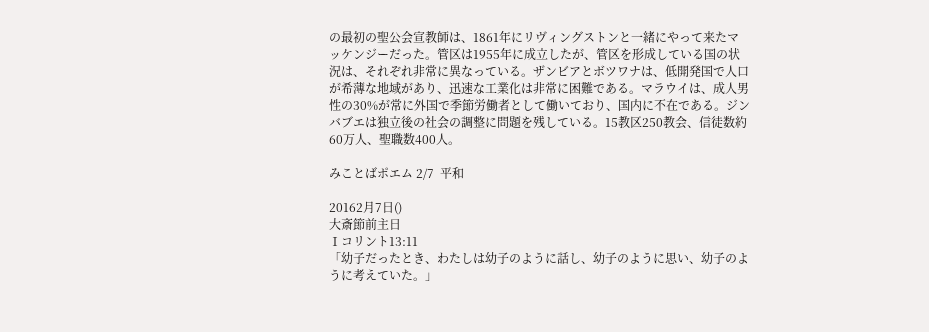の最初の聖公会宣教師は、1861年にリヴィングストンと一緒にやって来たマッケンジーだった。管区は1955年に成立したが、管区を形成している国の状況は、それぞれ非常に異なっている。ザンビアとボツワナは、低開発国で人口が希薄な地域があり、迅速な工業化は非常に困難である。マラウイは、成人男性の30%が常に外国で季節労働者として働いており、国内に不在である。ジンバブエは独立後の社会の調整に問題を残している。15教区250教会、信徒数約60万人、聖職数400人。

みことばポエム 2/7  平和

20162月7日()
大斎節前主日
Ⅰコリント13:11
「幼子だったとき、わたしは幼子のように話し、幼子のように思い、幼子のように考えていた。」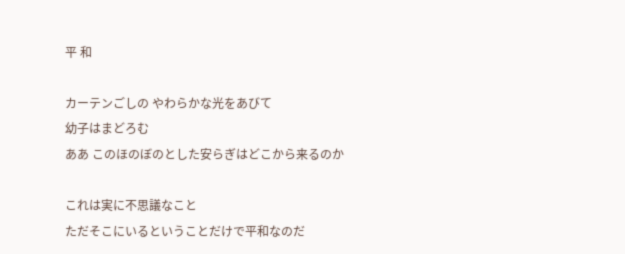平 和

カーテンごしの やわらかな光をあびて
幼子はまどろむ
ああ このほのぼのとした安らぎはどこから来るのか

これは実に不思議なこと
ただそこにいるということだけで平和なのだ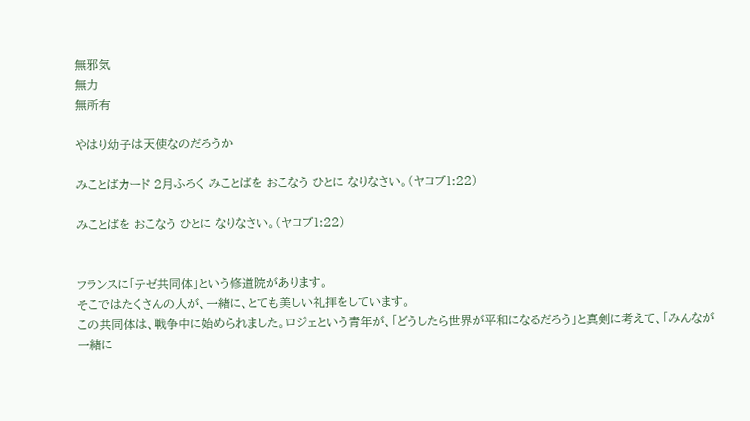無邪気
無力
無所有

やはり幼子は天使なのだろうか

みことばカード 2月ふろく みことばを おこなう ひとに なりなさい。(ヤコブ1:22)

みことばを おこなう ひとに なりなさい。(ヤコブ1:22)


フランスに「テゼ共同体」という修道院があります。
そこではたくさんの人が、一緒に、とても美しい礼拝をしています。
この共同体は、戦争中に始められました。ロジェという青年が、「どうしたら世界が平和になるだろう」と真剣に考えて、「みんなが一緒に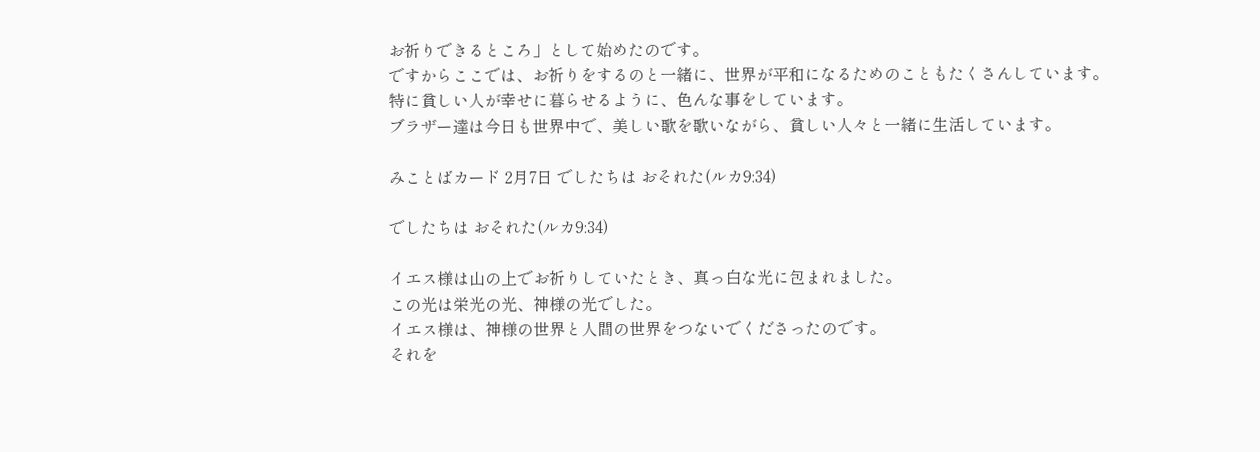お祈りできるところ」として始めたのです。
ですからここでは、お祈りをするのと一緒に、世界が平和になるためのこともたくさんしています。
特に貧しい人が幸せに暮らせるように、色んな事をしています。
ブラザー達は今日も世界中で、美しい歌を歌いながら、貧しい人々と一緒に生活しています。

みことばカード 2月7日 でしたちは おそれた(ルカ9:34)

でしたちは おそれた(ルカ9:34)

イエス様は山の上でお祈りしていたとき、真っ白な光に包まれました。
この光は栄光の光、神様の光でした。
イエス様は、神様の世界と人間の世界をつないでくださったのです。
それを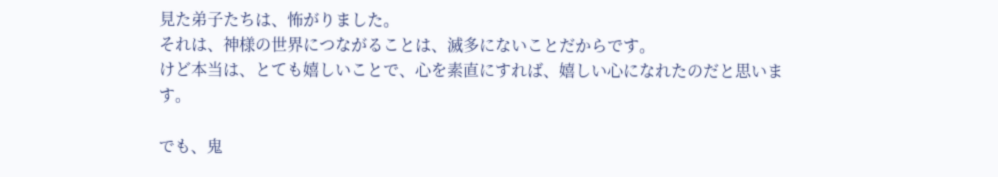見た弟子たちは、怖がりました。
それは、神様の世界につながることは、滅多にないことだからです。
けど本当は、とても嬉しいことで、心を素直にすれば、嬉しい心になれたのだと思います。

でも、鬼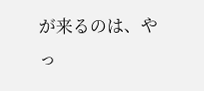が来るのは、やっ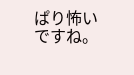ぱり怖いですね。